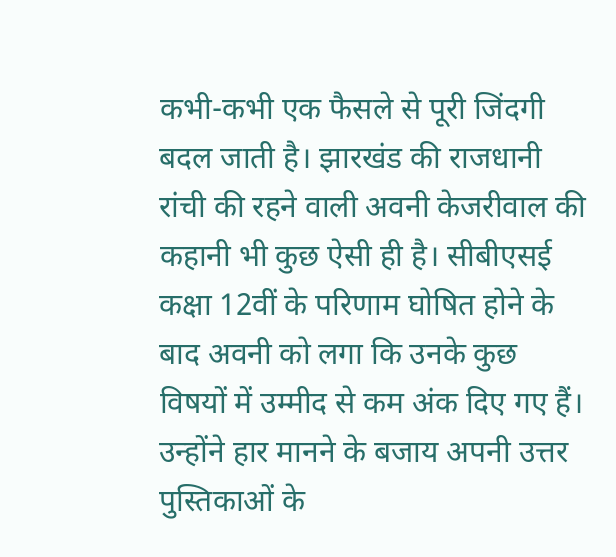कभी-कभी एक फैसले से पूरी जिंदगी बदल जाती है। झारखंड की राजधानी रांची की रहने वाली अवनी केजरीवाल की कहानी भी कुछ ऐसी ही है। सीबीएसई कक्षा 12वीं के परिणाम घोषित होने के बाद अवनी को लगा कि उनके कुछ विषयों में उम्मीद से कम अंक दिए गए हैं। उन्होंने हार मानने के बजाय अपनी उत्तर पुस्तिकाओं के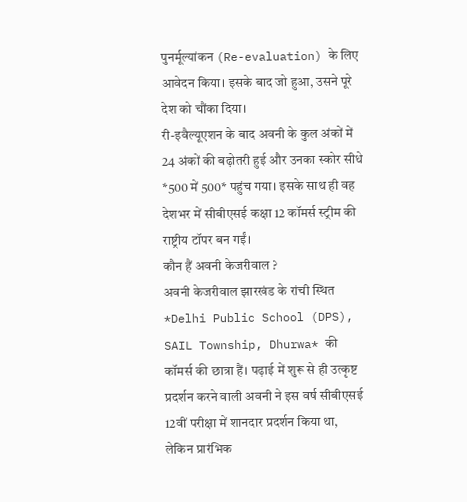पुनर्मूल्यांकन (Re-evaluation) के लिए आवेदन किया। इसके बाद जो हुआ, उसने पूरे देश को चौंका दिया।
री-इवैल्यूएशन के बाद अवनी के कुल अंकों में 24 अंकों की बढ़ोतरी हुई और उनका स्कोर सीधे *500 में 500* पहुंच गया। इसके साथ ही वह देशभर में सीबीएसई कक्षा 12 कॉमर्स स्ट्रीम की राष्ट्रीय टॉपर बन गईं।
कौन हैं अवनी केजरीवाल ?
अवनी केजरीवाल झारखंड के रांची स्थित *Delhi Public School (DPS), SAIL Township, Dhurwa* की कॉमर्स की छात्रा हैं। पढ़ाई में शुरू से ही उत्कृष्ट प्रदर्शन करने वाली अवनी ने इस वर्ष सीबीएसई 12वीं परीक्षा में शानदार प्रदर्शन किया था, लेकिन प्रारंभिक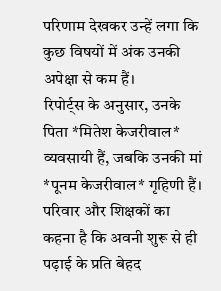परिणाम देखकर उन्हें लगा कि कुछ विषयों में अंक उनकी अपेक्षा से कम हैं।
रिपोर्ट्स के अनुसार, उनके पिता *मितेश केजरीवाल* व्यवसायी हैं, जबकि उनकी मां *पूनम केजरीवाल* गृहिणी हैं। परिवार और शिक्षकों का कहना है कि अवनी शुरू से ही पढ़ाई के प्रति बेहद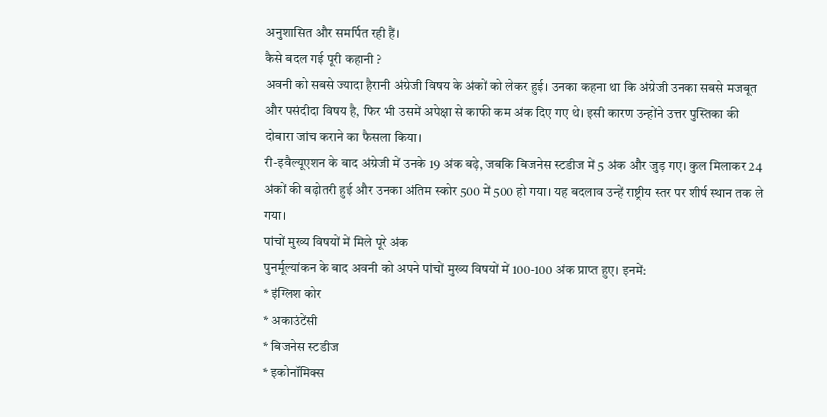अनुशासित और समर्पित रही हैं।
कैसे बदल गई पूरी कहानी ?
अवनी को सबसे ज्यादा हैरानी अंग्रेजी विषय के अंकों को लेकर हुई। उनका कहना था कि अंग्रेजी उनका सबसे मजबूत और पसंदीदा विषय है, फिर भी उसमें अपेक्षा से काफी कम अंक दिए गए थे। इसी कारण उन्होंने उत्तर पुस्तिका की दोबारा जांच कराने का फैसला किया।
री-इवैल्यूएशन के बाद अंग्रेजी में उनके 19 अंक बढ़े, जबकि बिजनेस स्टडीज में 5 अंक और जुड़ गए। कुल मिलाकर 24 अंकों की बढ़ोतरी हुई और उनका अंतिम स्कोर 500 में 500 हो गया। यह बदलाव उन्हें राष्ट्रीय स्तर पर शीर्ष स्थान तक ले गया।
पांचों मुख्य विषयों में मिले पूरे अंक
पुनर्मूल्यांकन के बाद अवनी को अपने पांचों मुख्य विषयों में 100-100 अंक प्राप्त हुए। इनमें:
* इंग्लिश कोर
* अकाउंटेंसी
* बिजनेस स्टडीज
* इकोनॉमिक्स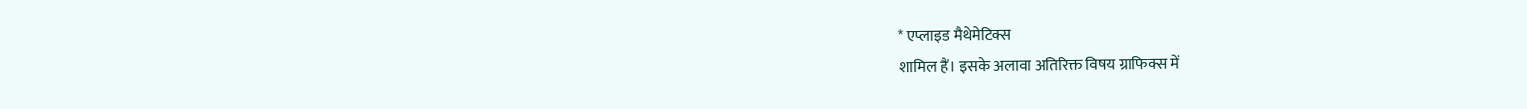* एप्लाइड मैथेमेटिक्स
शामिल हैं। इसके अलावा अतिरिक्त विषय ग्राफिक्स में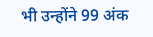भी उन्होंने 99 अंक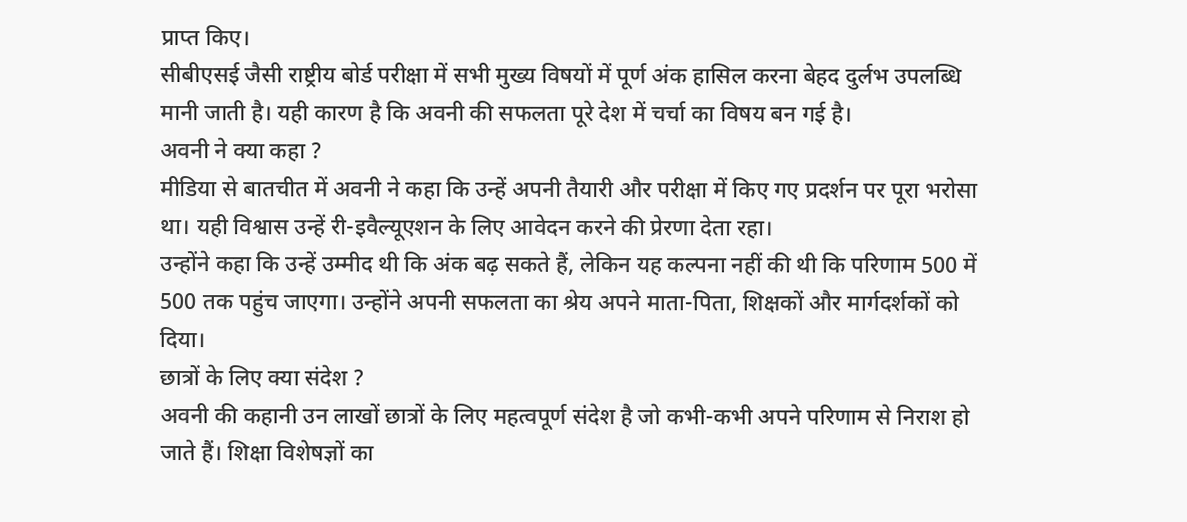प्राप्त किए।
सीबीएसई जैसी राष्ट्रीय बोर्ड परीक्षा में सभी मुख्य विषयों में पूर्ण अंक हासिल करना बेहद दुर्लभ उपलब्धि मानी जाती है। यही कारण है कि अवनी की सफलता पूरे देश में चर्चा का विषय बन गई है।
अवनी ने क्या कहा ?
मीडिया से बातचीत में अवनी ने कहा कि उन्हें अपनी तैयारी और परीक्षा में किए गए प्रदर्शन पर पूरा भरोसा था। यही विश्वास उन्हें री-इवैल्यूएशन के लिए आवेदन करने की प्रेरणा देता रहा।
उन्होंने कहा कि उन्हें उम्मीद थी कि अंक बढ़ सकते हैं, लेकिन यह कल्पना नहीं की थी कि परिणाम 500 में 500 तक पहुंच जाएगा। उन्होंने अपनी सफलता का श्रेय अपने माता-पिता, शिक्षकों और मार्गदर्शकों को दिया।
छात्रों के लिए क्या संदेश ?
अवनी की कहानी उन लाखों छात्रों के लिए महत्वपूर्ण संदेश है जो कभी-कभी अपने परिणाम से निराश हो जाते हैं। शिक्षा विशेषज्ञों का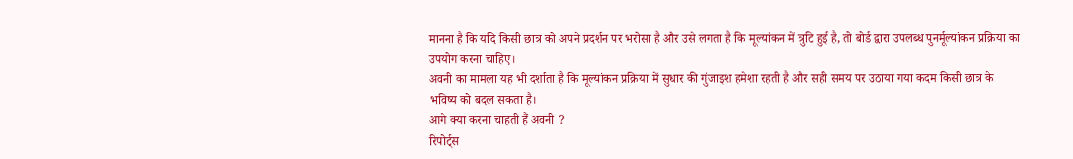मानना है कि यदि किसी छात्र को अपने प्रदर्शन पर भरोसा है और उसे लगता है कि मूल्यांकन में त्रुटि हुई है, तो बोर्ड द्वारा उपलब्ध पुनर्मूल्यांकन प्रक्रिया का उपयोग करना चाहिए।
अवनी का मामला यह भी दर्शाता है कि मूल्यांकन प्रक्रिया में सुधार की गुंजाइश हमेशा रहती है और सही समय पर उठाया गया कदम किसी छात्र के भविष्य को बदल सकता है।
आगे क्या करना चाहती हैं अवनी ?
रिपोर्ट्स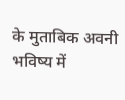के मुताबिक अवनी भविष्य में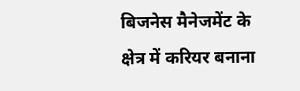बिजनेस मैनेजमेंट के क्षेत्र में करियर बनाना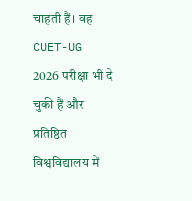चाहती हैं। वह CUET-UG 2026 परीक्षा भी दे चुकी हैं और प्रतिष्ठित विश्वविद्यालय में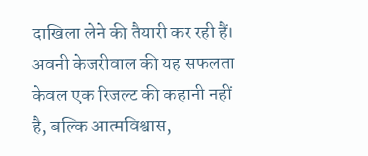दाखिला लेने की तैयारी कर रही हैं।
अवनी केजरीवाल की यह सफलता केवल एक रिजल्ट की कहानी नहीं है, बल्कि आत्मविश्वास,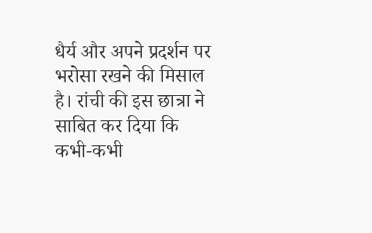धैर्य और अपने प्रदर्शन पर भरोसा रखने की मिसाल है। रांची की इस छात्रा ने साबित कर दिया कि कभी-कभी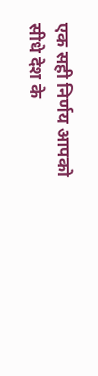एक सही निर्णय आपको सीधे देश के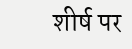शीर्ष पर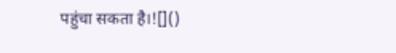पहुंचा सकता है।![]()